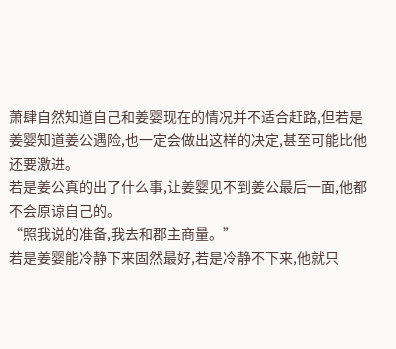萧肆自然知道自己和姜婴现在的情况并不适合赶路,但若是姜婴知道姜公遇险,也一定会做出这样的决定,甚至可能比他还要激进。
若是姜公真的出了什么事,让姜婴见不到姜公最后一面,他都不会原谅自己的。
“照我说的准备,我去和郡主商量。”
若是姜婴能冷静下来固然最好,若是冷静不下来,他就只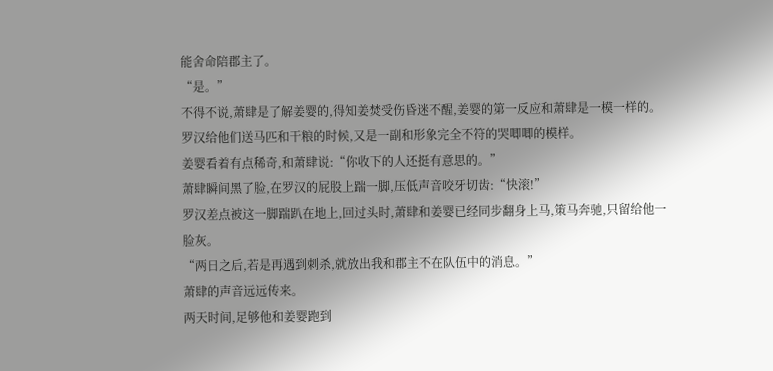能舍命陪郡主了。
“是。”
不得不说,萧肆是了解姜婴的,得知姜焚受伤昏迷不醒,姜婴的第一反应和萧肆是一模一样的。
罗汉给他们送马匹和干粮的时候,又是一副和形象完全不符的哭唧唧的模样。
姜婴看着有点稀奇,和萧肆说:“你收下的人还挺有意思的。”
萧肆瞬间黑了脸,在罗汉的屁股上踹一脚,压低声音咬牙切齿:“快滚!”
罗汉差点被这一脚踹趴在地上,回过头时,萧肆和姜婴已经同步翻身上马,策马奔驰,只留给他一脸灰。
“两日之后,若是再遇到刺杀,就放出我和郡主不在队伍中的消息。”
萧肆的声音远远传来。
两天时间,足够他和姜婴跑到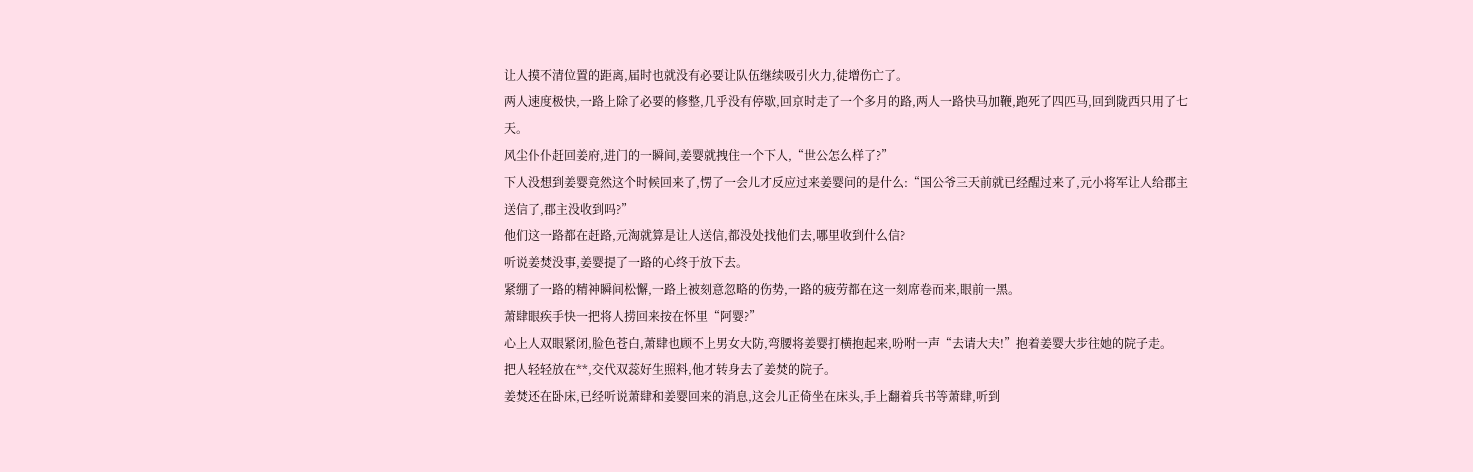让人摸不清位置的距离,届时也就没有必要让队伍继续吸引火力,徒增伤亡了。
两人速度极快,一路上除了必要的修整,几乎没有停歇,回京时走了一个多月的路,两人一路快马加鞭,跑死了四匹马,回到陇西只用了七天。
风尘仆仆赶回姜府,进门的一瞬间,姜婴就拽住一个下人,“世公怎么样了?”
下人没想到姜婴竟然这个时候回来了,愣了一会儿才反应过来姜婴问的是什么:“国公爷三天前就已经醒过来了,元小将军让人给郡主送信了,郡主没收到吗?”
他们这一路都在赶路,元淘就算是让人送信,都没处找他们去,哪里收到什么信?
听说姜焚没事,姜婴提了一路的心终于放下去。
紧绷了一路的精神瞬间松懈,一路上被刻意忽略的伤势,一路的疲劳都在这一刻席卷而来,眼前一黑。
萧肆眼疾手快一把将人捞回来按在怀里“阿婴?”
心上人双眼紧闭,脸色苍白,萧肆也顾不上男女大防,弯腰将姜婴打横抱起来,吩咐一声“去请大夫!”抱着姜婴大步往她的院子走。
把人轻轻放在**,交代双蕊好生照料,他才转身去了姜焚的院子。
姜焚还在卧床,已经听说萧肆和姜婴回来的消息,这会儿正倚坐在床头,手上翻着兵书等萧肆,听到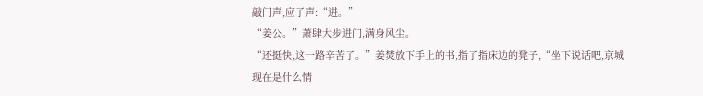敲门声,应了声:“进。”
“姜公。”萧肆大步进门,满身风尘。
“还挺快,这一路辛苦了。”姜焚放下手上的书,指了指床边的凳子,“坐下说话吧,京城现在是什么情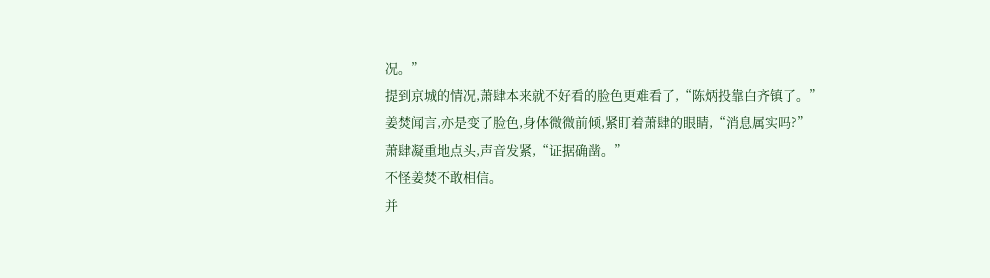况。”
提到京城的情况,萧肆本来就不好看的脸色更难看了,“陈炳投靠白齐镇了。”
姜焚闻言,亦是变了脸色,身体微微前倾,紧盯着萧肆的眼睛,“消息属实吗?”
萧肆凝重地点头,声音发紧,“证据确凿。”
不怪姜焚不敢相信。
并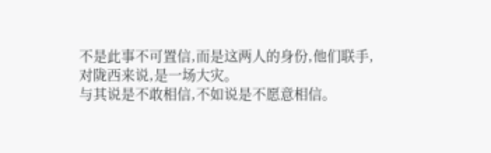不是此事不可置信,而是这两人的身份,他们联手,对陇西来说,是一场大灾。
与其说是不敢相信,不如说是不愿意相信。